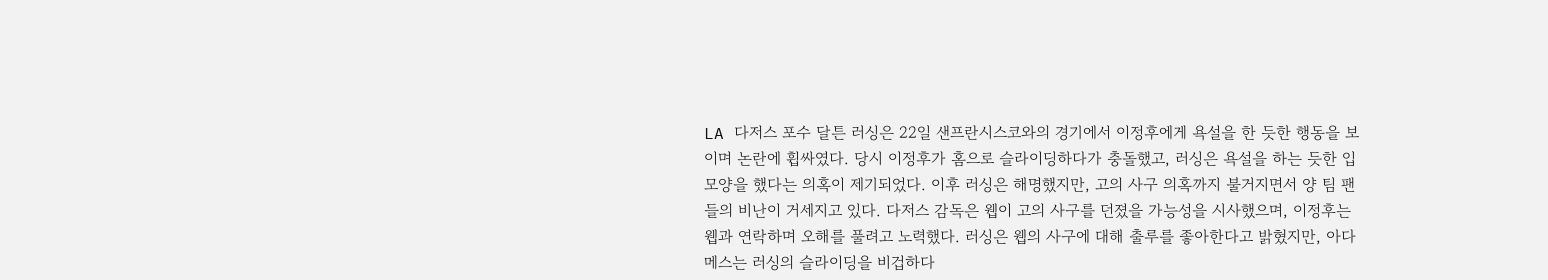LA 다저스 포수 달튼 러싱은 22일 샌프란시스코와의 경기에서 이정후에게 욕설을 한 듯한 행동을 보이며 논란에 휩싸였다. 당시 이정후가 홈으로 슬라이딩하다가 충돌했고, 러싱은 욕설을 하는 듯한 입 모양을 했다는 의혹이 제기되었다. 이후 러싱은 해명했지만, 고의 사구 의혹까지 불거지면서 양 팀 팬들의 비난이 거세지고 있다. 다저스 감독은 웹이 고의 사구를 던졌을 가능성을 시사했으며, 이정후는 웹과 연락하며 오해를 풀려고 노력했다. 러싱은 웹의 사구에 대해 출루를 좋아한다고 밝혔지만, 아다메스는 러싱의 슬라이딩을 비겁하다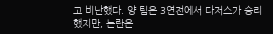고 비난했다. 양 팀은 3연전에서 다저스가 승리했지만, 논란은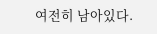여전히 남아있다.